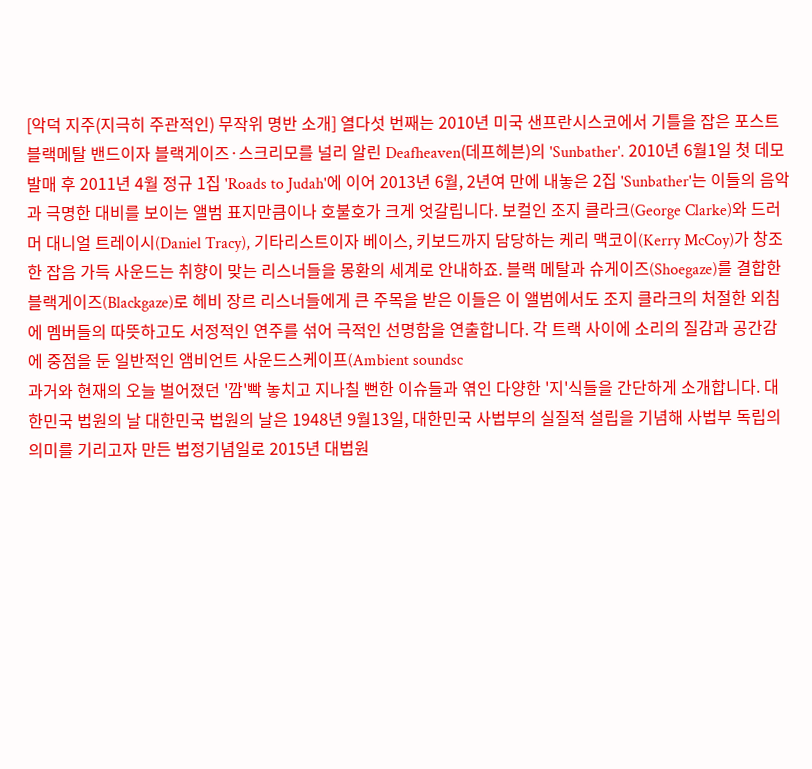[악덕 지주(지극히 주관적인) 무작위 명반 소개] 열다섯 번째는 2010년 미국 샌프란시스코에서 기틀을 잡은 포스트 블랙메탈 밴드이자 블랙게이즈·스크리모를 널리 알린 Deafheaven(데프헤븐)의 'Sunbather'. 2010년 6월1일 첫 데모 발매 후 2011년 4월 정규 1집 'Roads to Judah'에 이어 2013년 6월, 2년여 만에 내놓은 2집 'Sunbather'는 이들의 음악과 극명한 대비를 보이는 앨범 표지만큼이나 호불호가 크게 엇갈립니다. 보컬인 조지 클라크(George Clarke)와 드러머 대니얼 트레이시(Daniel Tracy), 기타리스트이자 베이스, 키보드까지 담당하는 케리 맥코이(Kerry McCoy)가 창조한 잡음 가득 사운드는 취향이 맞는 리스너들을 몽환의 세계로 안내하죠. 블랙 메탈과 슈게이즈(Shoegaze)를 결합한 블랙게이즈(Blackgaze)로 헤비 장르 리스너들에게 큰 주목을 받은 이들은 이 앨범에서도 조지 클라크의 처절한 외침에 멤버들의 따뜻하고도 서정적인 연주를 섞어 극적인 선명함을 연출합니다. 각 트랙 사이에 소리의 질감과 공간감에 중점을 둔 일반적인 앰비언트 사운드스케이프(Ambient soundsc
과거와 현재의 오늘 벌어졌던 '깜'빡 놓치고 지나칠 뻔한 이슈들과 엮인 다양한 '지'식들을 간단하게 소개합니다. 대한민국 법원의 날 대한민국 법원의 날은 1948년 9월13일, 대한민국 사법부의 실질적 설립을 기념해 사법부 독립의 의미를 기리고자 만든 법정기념일로 2015년 대법원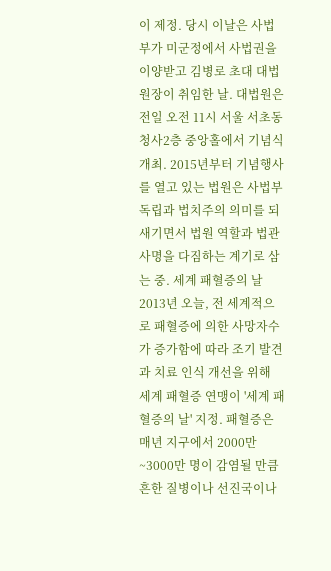이 제정. 당시 이날은 사법부가 미군정에서 사법권을 이양받고 김병로 초대 대법원장이 취임한 날. 대법원은 전일 오전 11시 서울 서초동 청사2층 중앙홀에서 기념식 개최. 2015년부터 기념행사를 열고 있는 법원은 사법부 독립과 법치주의 의미를 되새기면서 법원 역할과 법관 사명을 다짐하는 계기로 삼는 중. 세계 패혈증의 날 2013년 오늘, 전 세계적으로 패혈증에 의한 사망자수가 증가함에 따라 조기 발견과 치료 인식 개선을 위해 세계 패혈증 연맹이 '세계 패혈증의 날' 지정. 패혈증은 매년 지구에서 2000만~3000만 명이 감염될 만큼 흔한 질병이나 선진국이나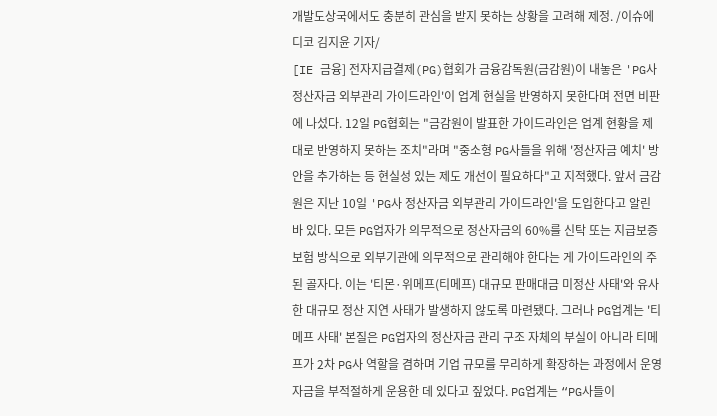개발도상국에서도 충분히 관심을 받지 못하는 상황을 고려해 제정. /이슈에디코 김지윤 기자/
[IE 금융] 전자지급결제(PG)협회가 금융감독원(금감원)이 내놓은 'PG사 정산자금 외부관리 가이드라인'이 업계 현실을 반영하지 못한다며 전면 비판에 나섰다. 12일 PG협회는 "금감원이 발표한 가이드라인은 업계 현황을 제대로 반영하지 못하는 조치"라며 "중소형 PG사들을 위해 '정산자금 예치' 방안을 추가하는 등 현실성 있는 제도 개선이 필요하다"고 지적했다. 앞서 금감원은 지난 10일 'PG사 정산자금 외부관리 가이드라인'을 도입한다고 알린 바 있다. 모든 PG업자가 의무적으로 정산자금의 60%를 신탁 또는 지급보증보험 방식으로 외부기관에 의무적으로 관리해야 한다는 게 가이드라인의 주된 골자다. 이는 '티몬·위메프(티메프) 대규모 판매대금 미정산 사태'와 유사한 대규모 정산 지연 사태가 발생하지 않도록 마련됐다. 그러나 PG업계는 '티메프 사태' 본질은 PG업자의 정산자금 관리 구조 자체의 부실이 아니라 티메프가 2차 PG사 역할을 겸하며 기업 규모를 무리하게 확장하는 과정에서 운영자금을 부적절하게 운용한 데 있다고 짚었다. PG업계는 “PG사들이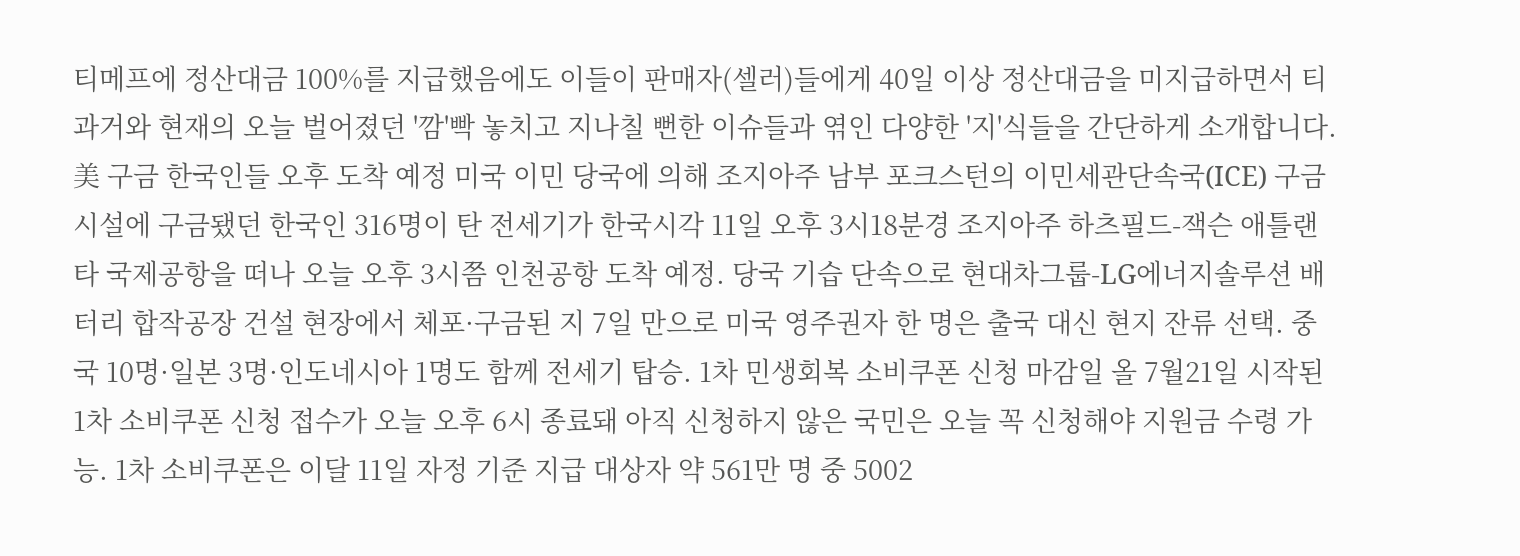티메프에 정산대금 100%를 지급했음에도 이들이 판매자(셀러)들에게 40일 이상 정산대금을 미지급하면서 티
과거와 현재의 오늘 벌어졌던 '깜'빡 놓치고 지나칠 뻔한 이슈들과 엮인 다양한 '지'식들을 간단하게 소개합니다. 美 구금 한국인들 오후 도착 예정 미국 이민 당국에 의해 조지아주 남부 포크스턴의 이민세관단속국(ICE) 구금시설에 구금됐던 한국인 316명이 탄 전세기가 한국시각 11일 오후 3시18분경 조지아주 하츠필드-잭슨 애틀랜타 국제공항을 떠나 오늘 오후 3시쯤 인천공항 도착 예정. 당국 기습 단속으로 현대차그룹-LG에너지솔루션 배터리 합작공장 건설 현장에서 체포·구금된 지 7일 만으로 미국 영주권자 한 명은 출국 대신 현지 잔류 선택. 중국 10명·일본 3명·인도네시아 1명도 함께 전세기 탑승. 1차 민생회복 소비쿠폰 신청 마감일 올 7월21일 시작된 1차 소비쿠폰 신청 접수가 오늘 오후 6시 종료돼 아직 신청하지 않은 국민은 오늘 꼭 신청해야 지원금 수령 가능. 1차 소비쿠폰은 이달 11일 자정 기준 지급 대상자 약 561만 명 중 5002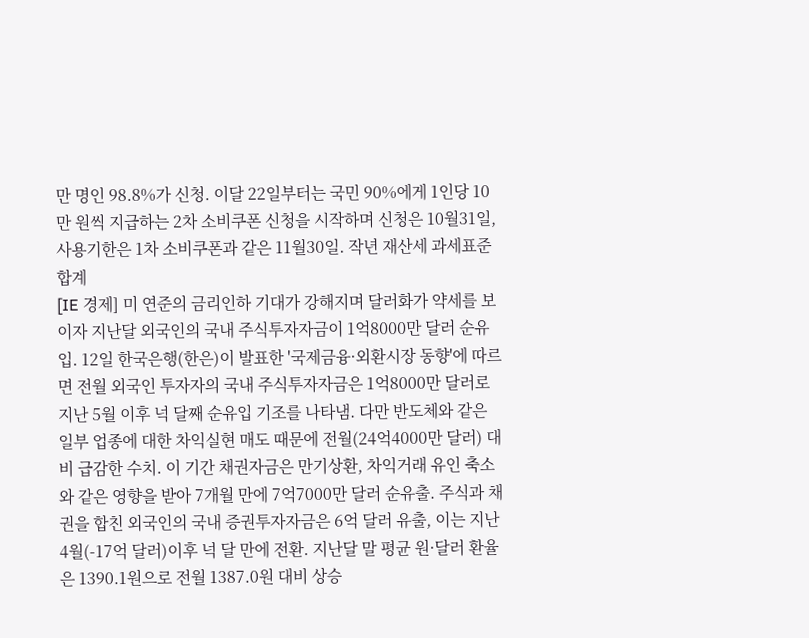만 명인 98.8%가 신청. 이달 22일부터는 국민 90%에게 1인당 10만 원씩 지급하는 2차 소비쿠폰 신청을 시작하며 신청은 10월31일, 사용기한은 1차 소비쿠폰과 같은 11월30일. 작년 재산세 과세표준 합계
[IE 경제] 미 연준의 금리인하 기대가 강해지며 달러화가 약세를 보이자 지난달 외국인의 국내 주식투자자금이 1억8000만 달러 순유입. 12일 한국은행(한은)이 발표한 '국제금융·외환시장 동향'에 따르면 전월 외국인 투자자의 국내 주식투자자금은 1억8000만 달러로 지난 5월 이후 넉 달째 순유입 기조를 나타냄. 다만 반도체와 같은 일부 업종에 대한 차익실현 매도 때문에 전월(24억4000만 달러) 대비 급감한 수치. 이 기간 채권자금은 만기상환, 차익거래 유인 축소와 같은 영향을 받아 7개월 만에 7억7000만 달러 순유출. 주식과 채권을 합친 외국인의 국내 증권투자자금은 6억 달러 유출, 이는 지난 4월(-17억 달러)이후 넉 달 만에 전환. 지난달 말 평균 원·달러 환율은 1390.1원으로 전월 1387.0원 대비 상승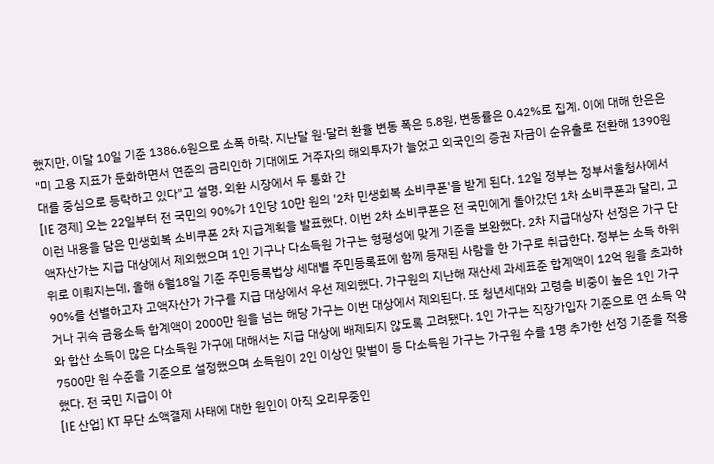했지만, 이달 10일 기준 1386.6원으로 소폭 하락. 지난달 원·달러 환율 변동 폭은 5.8원, 변동률은 0.42%로 집계. 이에 대해 한은은 "미 고용 지표가 둔화하면서 연준의 금리인하 기대에도 거주자의 해외투자가 늘었고 외국인의 증권 자금이 순유출로 전환해 1390원대를 중심으로 등락하고 있다"고 설명. 외환 시장에서 두 통화 간
[IE 경제] 오는 22일부터 전 국민의 90%가 1인당 10만 원의 '2차 민생회복 소비쿠폰'을 받게 된다. 12일 정부는 정부서울청사에서 이런 내용을 담은 민생회복 소비쿠폰 2차 지급계획을 발표했다. 이번 2차 소비쿠폰은 전 국민에게 돌아갔던 1차 소비쿠폰과 달리, 고액자산가는 지급 대상에서 제외했으며 1인 기구나 다소득원 가구는 형평성에 맞게 기준을 보완했다. 2차 지급대상자 선정은 가구 단위로 이뤄지는데, 올해 6월18일 기준 주민등록법상 세대별 주민등록표에 함께 등재된 사람을 한 가구로 취급한다. 정부는 소득 하위 90%를 선별하고자 고액자산가 가구를 지급 대상에서 우선 제외했다. 가구원의 지난해 재산세 과세표준 합계액이 12억 원을 초과하거나 귀속 금융소득 합계액이 2000만 원을 넘는 해당 가구는 이번 대상에서 제외된다. 또 청년세대와 고령층 비중이 높은 1인 가구와 합산 소득이 많은 다소득원 가구에 대해서는 지급 대상에 배제되지 않도록 고려됐다. 1인 가구는 직장가입자 기준으로 연 소득 약 7500만 원 수준을 기준으로 설정했으며 소득원이 2인 이상인 맞벌이 등 다소득원 가구는 가구원 수를 1명 추가한 선정 기준을 적용했다. 전 국민 지급이 아
[IE 산업] KT 무단 소액결제 사태에 대한 원인이 아직 오리무중인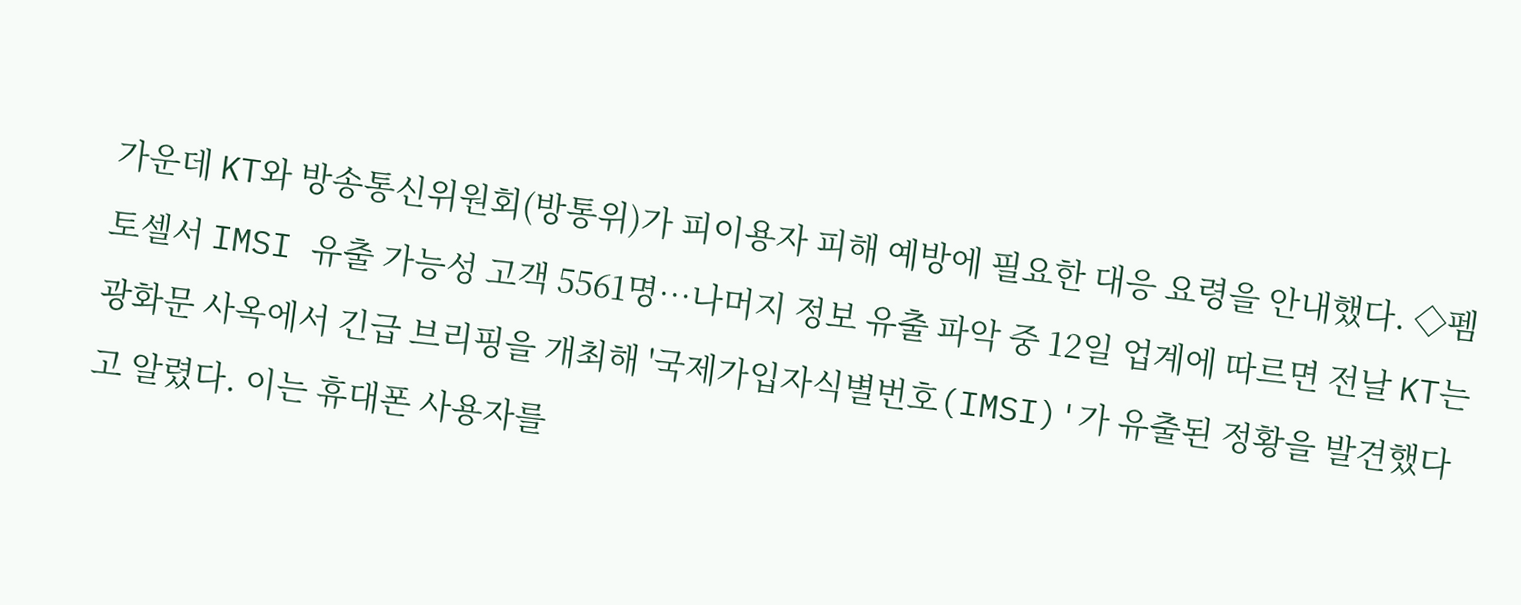가운데 KT와 방송통신위원회(방통위)가 피이용자 피해 예방에 필요한 대응 요령을 안내했다. ◇펨토셀서 IMSI 유출 가능성 고객 5561명…나머지 정보 유출 파악 중 12일 업계에 따르면 전날 KT는 광화문 사옥에서 긴급 브리핑을 개최해 '국제가입자식별번호(IMSI)'가 유출된 정황을 발견했다고 알렸다. 이는 휴대폰 사용자를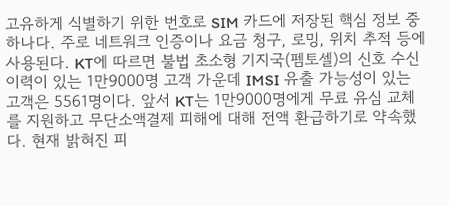고유하게 식별하기 위한 번호로 SIM 카드에 저장된 핵심 정보 중 하나다. 주로 네트워크 인증이나 요금 청구, 로밍, 위치 추적 등에 사용된다. KT에 따르면 불법 초소형 기지국(펨토셀)의 신호 수신 이력이 있는 1만9000명 고객 가운데 IMSI 유출 가능성이 있는 고객은 5561명이다. 앞서 KT는 1만9000명에게 무료 유심 교체를 지원하고 무단소액결제 피해에 대해 전액 환급하기로 약속했다. 현재 밝혀진 피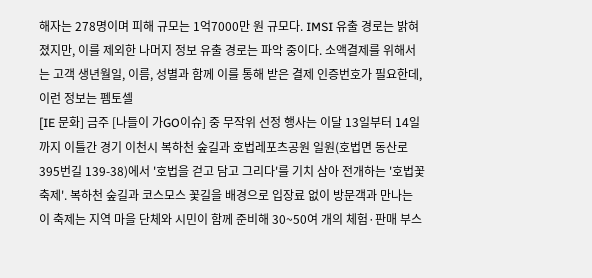해자는 278명이며 피해 규모는 1억7000만 원 규모다. IMSI 유출 경로는 밝혀졌지만, 이를 제외한 나머지 정보 유출 경로는 파악 중이다. 소액결제를 위해서는 고객 생년월일, 이름, 성별과 함께 이를 통해 받은 결제 인증번호가 필요한데, 이런 정보는 펨토셀
[IE 문화] 금주 [나들이 가GO이슈] 중 무작위 선정 행사는 이달 13일부터 14일까지 이틀간 경기 이천시 복하천 숲길과 호법레포츠공원 일원(호법면 동산로395번길 139-38)에서 '호법을 걷고 담고 그리다'를 기치 삼아 전개하는 '호법꽃축제'. 복하천 숲길과 코스모스 꽃길을 배경으로 입장료 없이 방문객과 만나는 이 축제는 지역 마을 단체와 시민이 함께 준비해 30~50여 개의 체험·판매 부스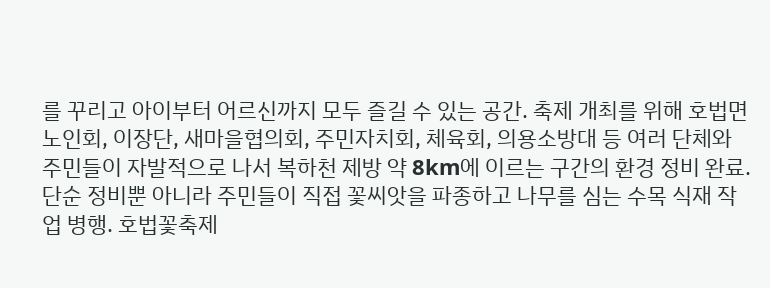를 꾸리고 아이부터 어르신까지 모두 즐길 수 있는 공간. 축제 개최를 위해 호법면 노인회, 이장단, 새마을협의회, 주민자치회, 체육회, 의용소방대 등 여러 단체와 주민들이 자발적으로 나서 복하천 제방 약 8km에 이르는 구간의 환경 정비 완료. 단순 정비뿐 아니라 주민들이 직접 꽃씨앗을 파종하고 나무를 심는 수목 식재 작업 병행. 호법꽃축제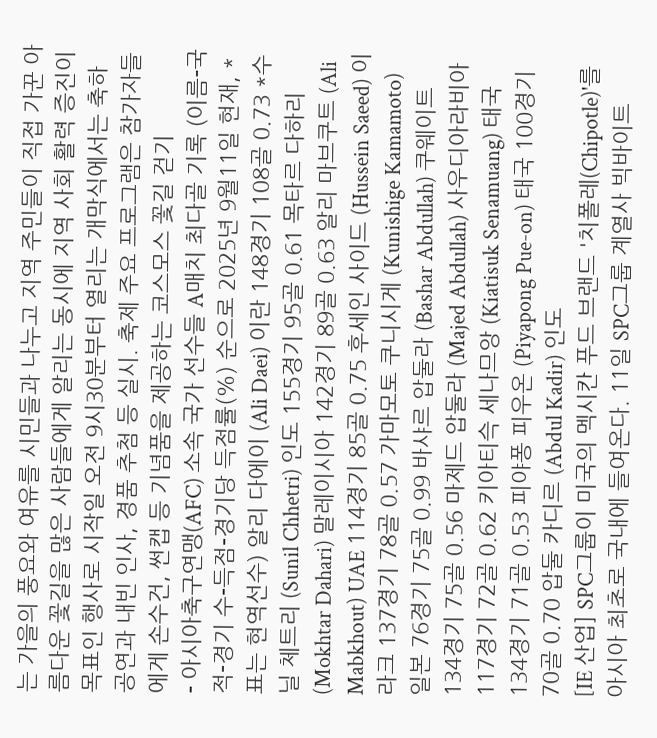는 가을의 풍요와 여유를 시민들과 나누고 지역 주민들이 직접 가꾼 아름다운 꽃길을 많은 사람들에게 알리는 동시에 지역 사회 활력 증진이 목표인 행사로 시작일 오전 9시30분부터 열리는 개막식에서는 축하 공연과 내빈 인사, 경품 추첨 등 실시. 축제 주요 프로그램은 참가자들에게 손수건, 썬캡 등 기념품을 제공하는 코스모스 꽃길 걷기
- 아시아축구연맹(AFC) 소속 국가 선수들 A매치 최다골 기록 (이름-국적-경기 수-득점-경기당 득점률(%) 순으로 2025년 9월11일 현재, *표는 현역선수) 알리 다에이 (Ali Daei) 이란 148경기 108골 0.73 *수닐 체트리 (Sunil Chhetri) 인도 155경기 95골 0.61 목타르 다하리 (Mokhtar Dahari) 말레이시아 142경기 89골 0.63 알리 마브쿠트 (Ali Mabkhout) UAE 114경기 85골 0.75 후세인 사이드 (Hussein Saeed) 이라크 137경기 78골 0.57 가마모토 쿠니시게 (Kunishige Kamamoto) 일본 76경기 75골 0.99 바샤르 압둘라 (Bashar Abdullah) 쿠웨이트 134경기 75골 0.56 마제드 압둘라 (Majed Abdullah) 사우디아라비아 117경기 72골 0.62 키아티슥 세나므앙 (Kiatisuk Senamuang) 태국 134경기 71골 0.53 피야퐁 피우온 (Piyapong Pue-on) 태국 100경기 70골 0.70 압둘 카디르 (Abdul Kadir) 인도
[IE 산업] SPC그룹이 미국의 멕시칸 푸드 브랜드 '치폴레(Chipotle)'를 아시아 최초로 국내에 들여온다. 11일 SPC그룹 계열사 빅바이트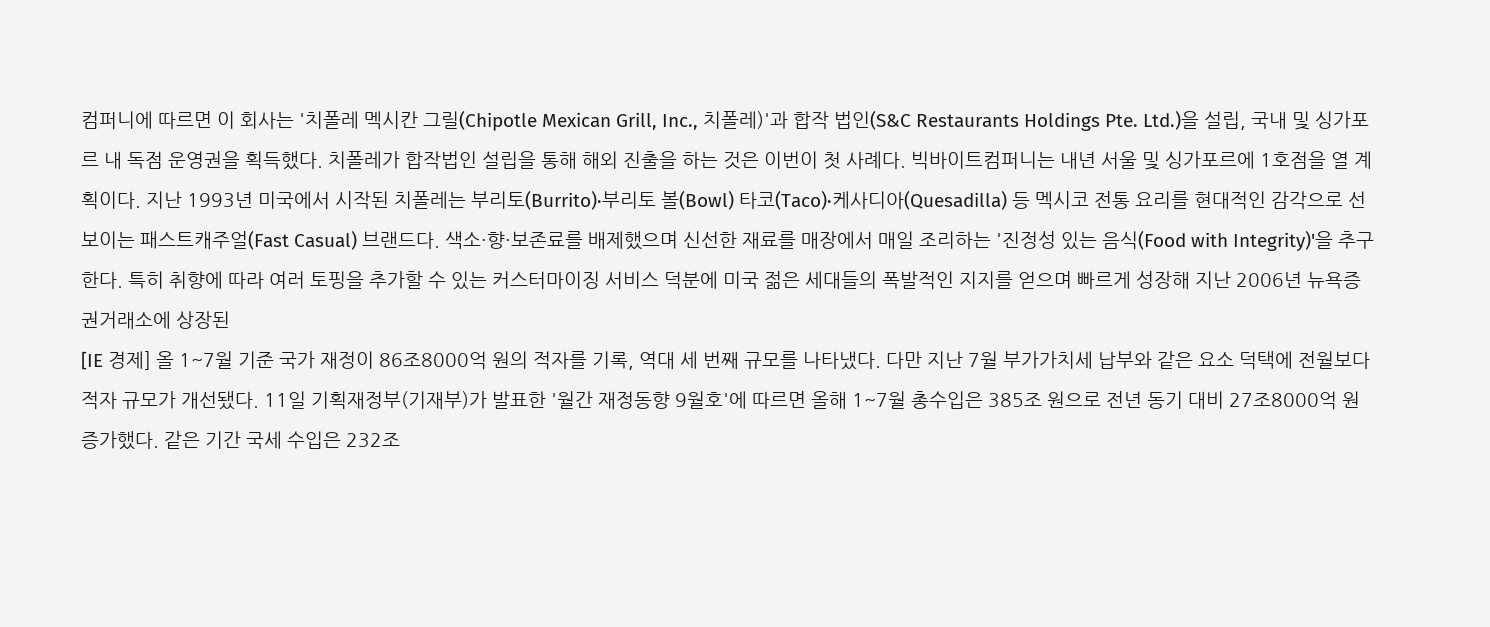컴퍼니에 따르면 이 회사는 '치폴레 멕시칸 그릴(Chipotle Mexican Grill, Inc., 치폴레)'과 합작 법인(S&C Restaurants Holdings Pte. Ltd.)을 설립, 국내 및 싱가포르 내 독점 운영권을 획득했다. 치폴레가 합작법인 설립을 통해 해외 진출을 하는 것은 이번이 첫 사례다. 빅바이트컴퍼니는 내년 서울 및 싱가포르에 1호점을 열 계획이다. 지난 1993년 미국에서 시작된 치폴레는 부리토(Burrito)·부리토 볼(Bowl) 타코(Taco)∙케사디아(Quesadilla) 등 멕시코 전통 요리를 현대적인 감각으로 선보이는 패스트캐주얼(Fast Casual) 브랜드다. 색소·향·보존료를 배제했으며 신선한 재료를 매장에서 매일 조리하는 '진정성 있는 음식(Food with Integrity)'을 추구한다. 특히 취향에 따라 여러 토핑을 추가할 수 있는 커스터마이징 서비스 덕분에 미국 젊은 세대들의 폭발적인 지지를 얻으며 빠르게 성장해 지난 2006년 뉴욕증권거래소에 상장된
[IE 경제] 올 1~7월 기준 국가 재정이 86조8000억 원의 적자를 기록, 역대 세 번째 규모를 나타냈다. 다만 지난 7월 부가가치세 납부와 같은 요소 덕택에 전월보다 적자 규모가 개선됐다. 11일 기획재정부(기재부)가 발표한 '월간 재정동향 9월호'에 따르면 올해 1~7월 총수입은 385조 원으로 전년 동기 대비 27조8000억 원 증가했다. 같은 기간 국세 수입은 232조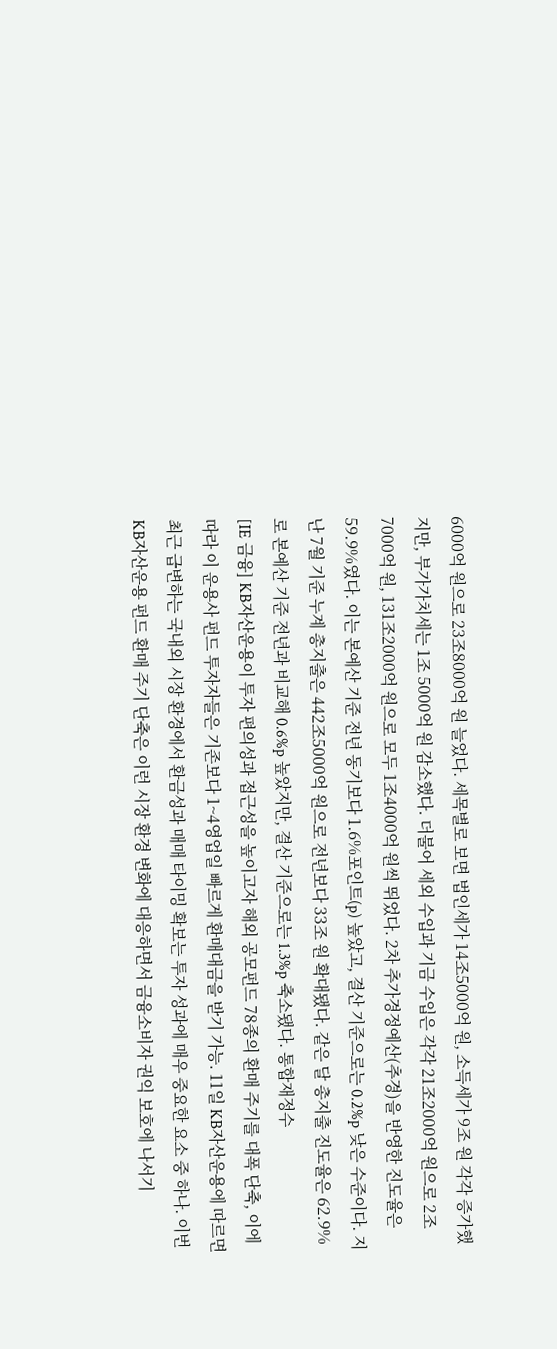6000억 원으로 23조8000억 원 늘었다. 세목별로 보면 법인세가 14조5000억 원, 소득세가 9조 원 각각 증가했지만, 부가가치세는 1조 5000억 원 감소했다. 더불어 세외 수입과 기금 수입은 각각 21조2000억 원으로 2조7000억 원, 131조2000억 원으로 모두 1조4000억 원씩 뛰었다. 2차 추가경정예산(추경)을 반영한 진도율은 59.9%였다. 이는 본예산 기준 전년 동기보다 1.6%포인트(p) 높았고, 결산 기준으로는 0.2%p 낮은 수준이다. 지난 7월 기준 누계 총지출은 442조5000억 원으로 전년보다 33조 원 확대됐다. 같은 달 총지출 진도율은 62.9%로 본예산 기준 전년과 비교해 0.6%p 높았지만, 결산 기준으로는 1.3%p 축소됐다. 통합재정수
[IE 금융] KB자산운용이 투자 편의성과 접근성을 높이고자 해외 공모펀드 78종의 환매 주기를 대폭 단축, 이에 따라 이 운용사 펀드 투자자들은 기존보다 1~4영업일 빠르게 환매대금을 받기 가능. 11일 KB자산운용에 따르면 최근 급변하는 국내외 시장 환경에서 환금성과 매매 타이밍 확보는 투자 성과에 매우 중요한 요소 중 하나. 이번 KB자산운용 펀드 환매 주기 단축은 이런 시장 환경 변화에 대응하면서 금융소비자 권익 보호에 나서기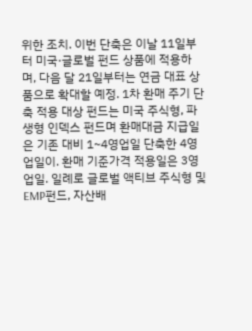위한 조치. 이번 단축은 이날 11일부터 미국·글로벌 펀드 상품에 적용하며, 다음 달 21일부터는 연금 대표 상품으로 확대할 예정. 1차 환매 주기 단축 적용 대상 펀드는 미국 주식형, 파생형 인덱스 펀드며 환매대금 지급일은 기존 대비 1~4영업일 단축한 4영업일이. 환매 기준가격 적용일은 3영업일. 일례로 글로벌 액티브 주식형 및 EMP펀드, 자산배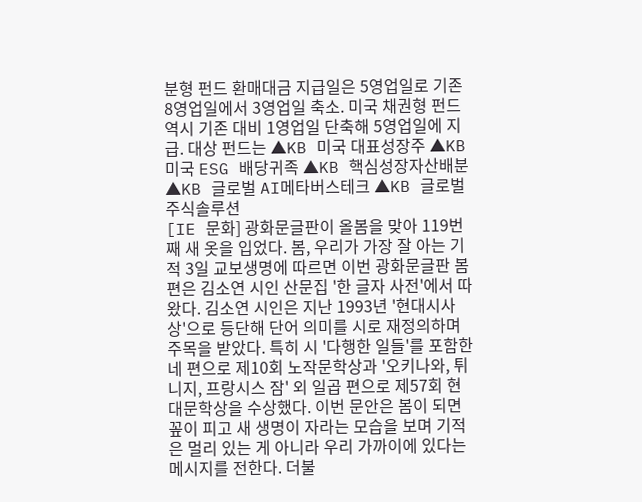분형 펀드 환매대금 지급일은 5영업일로 기존 8영업일에서 3영업일 축소. 미국 채권형 펀드 역시 기존 대비 1영업일 단축해 5영업일에 지급. 대상 펀드는 ▲KB 미국 대표성장주 ▲KB 미국 ESG 배당귀족 ▲KB 핵심성장자산배분 ▲KB 글로벌 AI메타버스테크 ▲KB 글로벌 주식솔루션
[IE 문화] 광화문글판이 올봄을 맞아 119번째 새 옷을 입었다. 봄, 우리가 가장 잘 아는 기적 3일 교보생명에 따르면 이번 광화문글판 봄 편은 김소연 시인 산문집 '한 글자 사전'에서 따왔다. 김소연 시인은 지난 1993년 '현대시사상'으로 등단해 단어 의미를 시로 재정의하며 주목을 받았다. 특히 시 '다행한 일들'를 포함한 네 편으로 제10회 노작문학상과 '오키나와, 튀니지, 프랑시스 잠' 외 일곱 편으로 제57회 현대문학상을 수상했다. 이번 문안은 봄이 되면 꽆이 피고 새 생명이 자라는 모습을 보며 기적은 멀리 있는 게 아니라 우리 가까이에 있다는 메시지를 전한다. 더불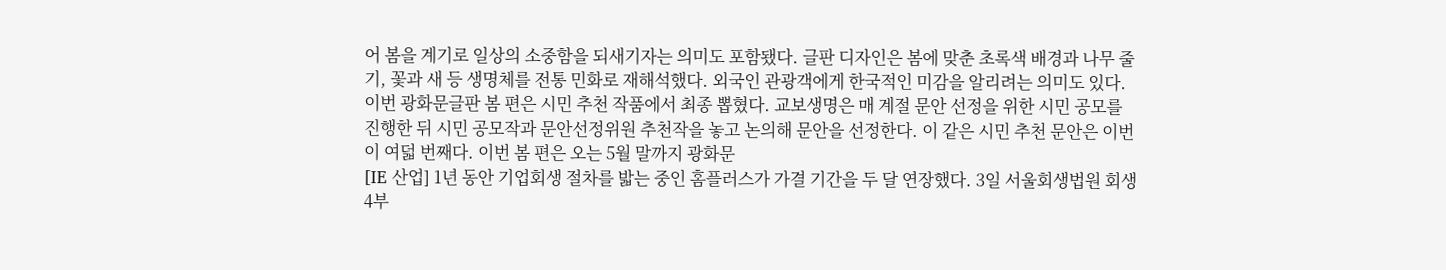어 봄을 계기로 일상의 소중함을 되새기자는 의미도 포함됐다. 글판 디자인은 봄에 맞춘 초록색 배경과 나무 줄기, 꽃과 새 등 생명체를 전통 민화로 재해석했다. 외국인 관광객에게 한국적인 미감을 알리려는 의미도 있다. 이번 광화문글판 봄 편은 시민 추천 작품에서 최종 뽑혔다. 교보생명은 매 계절 문안 선정을 위한 시민 공모를 진행한 뒤 시민 공모작과 문안선정위원 추천작을 놓고 논의해 문안을 선정한다. 이 같은 시민 추천 문안은 이번이 여덟 번째다. 이번 봄 편은 오는 5월 말까지 광화문
[IE 산업] 1년 동안 기업회생 절차를 밟는 중인 홈플러스가 가결 기간을 두 달 연장했다. 3일 서울회생법원 회생4부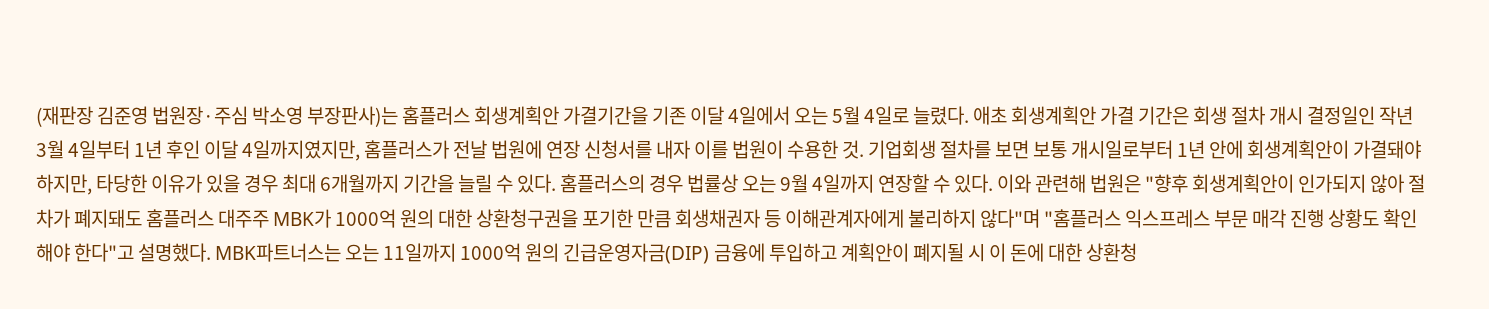(재판장 김준영 법원장·주심 박소영 부장판사)는 홈플러스 회생계획안 가결기간을 기존 이달 4일에서 오는 5월 4일로 늘렸다. 애초 회생계획안 가결 기간은 회생 절차 개시 결정일인 작년 3월 4일부터 1년 후인 이달 4일까지였지만, 홈플러스가 전날 법원에 연장 신청서를 내자 이를 법원이 수용한 것. 기업회생 절차를 보면 보통 개시일로부터 1년 안에 회생계획안이 가결돼야 하지만, 타당한 이유가 있을 경우 최대 6개월까지 기간을 늘릴 수 있다. 홈플러스의 경우 법률상 오는 9월 4일까지 연장할 수 있다. 이와 관련해 법원은 "향후 회생계획안이 인가되지 않아 절차가 폐지돼도 홈플러스 대주주 MBK가 1000억 원의 대한 상환청구권을 포기한 만큼 회생채권자 등 이해관계자에게 불리하지 않다"며 "홈플러스 익스프레스 부문 매각 진행 상황도 확인해야 한다"고 설명했다. MBK파트너스는 오는 11일까지 1000억 원의 긴급운영자금(DIP) 금융에 투입하고 계획안이 폐지될 시 이 돈에 대한 상환청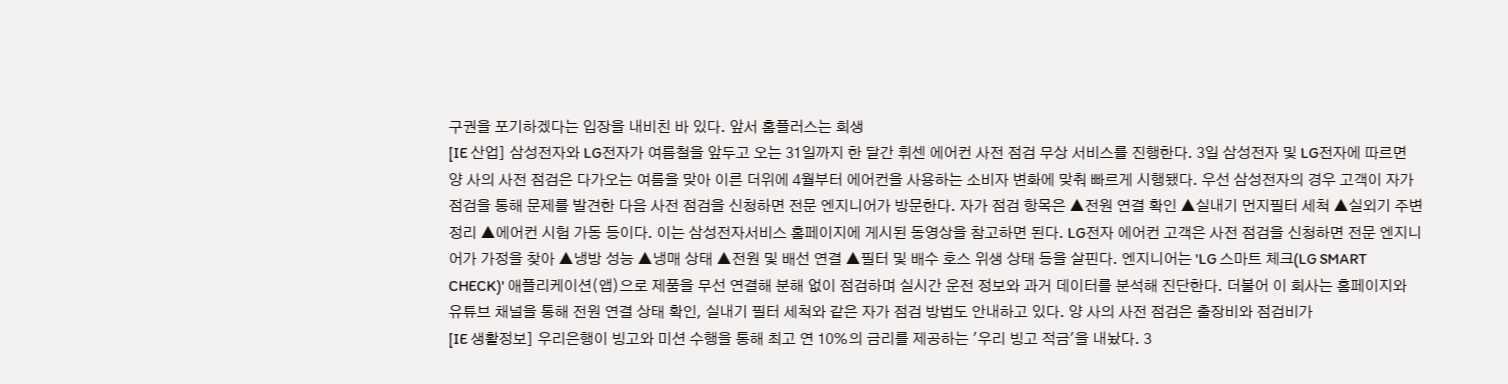구권을 포기하겠다는 입장을 내비친 바 있다. 앞서 홈플러스는 회생
[IE 산업] 삼성전자와 LG전자가 여름철을 앞두고 오는 31일까지 한 달간 휘센 에어컨 사전 점검 무상 서비스를 진행한다. 3일 삼성전자 및 LG전자에 따르면 양 사의 사전 점검은 다가오는 여름을 맞아 이른 더위에 4월부터 에어컨을 사용하는 소비자 변화에 맞춰 빠르게 시행됐다. 우선 삼성전자의 경우 고객이 자가 점검을 통해 문제를 발견한 다음 사전 점검을 신청하면 전문 엔지니어가 방문한다. 자가 점검 항목은 ▲전원 연결 확인 ▲실내기 먼지필터 세척 ▲실외기 주변 정리 ▲에어컨 시험 가동 등이다. 이는 삼성전자서비스 홈페이지에 게시된 동영상을 참고하면 된다. LG전자 에어컨 고객은 사전 점검을 신청하면 전문 엔지니어가 가정을 찾아 ▲냉방 성능 ▲냉매 상태 ▲전원 및 배선 연결 ▲필터 및 배수 호스 위생 상태 등을 살핀다. 엔지니어는 'LG 스마트 체크(LG SMART CHECK)' 애플리케이션(앱)으로 제품을 무선 연결해 분해 없이 점검하며 실시간 운전 정보와 과거 데이터를 분석해 진단한다. 더불어 이 회사는 홈페이지와 유튜브 채널을 통해 전원 연결 상태 확인, 실내기 필터 세척와 같은 자가 점검 방법도 안내하고 있다. 양 사의 사전 점검은 출장비와 점검비가
[IE 생활정보] 우리은행이 빙고와 미션 수행을 통해 최고 연 10%의 금리를 제공하는 '우리 빙고 적금'을 내놨다. 3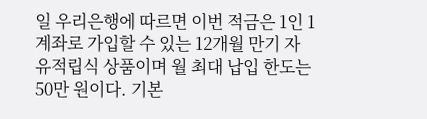일 우리은행에 따르면 이번 적금은 1인 1계좌로 가입할 수 있는 12개월 만기 자유적립식 상품이며 월 최대 납입 한도는 50만 원이다. 기본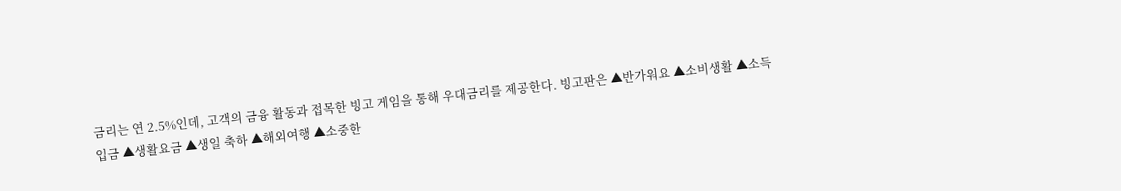금리는 연 2.5%인데, 고객의 금융 활동과 접목한 빙고 게임을 통해 우대금리를 제공한다. 빙고판은 ▲반가워요 ▲소비생활 ▲소득 입금 ▲생활요금 ▲생일 축하 ▲해외여행 ▲소중한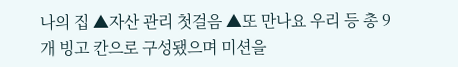나의 집 ▲자산 관리 첫걸음 ▲또 만나요 우리 등 총 9개 빙고 칸으로 구성됐으며 미션을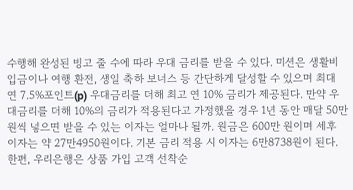수행해 완성된 빙고 줄 수에 따라 우대 금리를 받을 수 있다. 미션은 생활비 입금이나 여행 환전, 생일 축하 보너스 등 간단하게 달성할 수 있으며 최대 연 7.5%포인트(p) 우대금리를 더해 최고 연 10% 금리가 제공된다. 만약 우대금리를 더해 10%의 금리가 적용된다고 가정했을 경우 1년 동안 매달 50만 원씩 넣으면 받을 수 있는 이자는 얼마나 될까. 원금은 600만 원이며 세후 이자는 약 27만4950원이다. 기본 금리 적용 시 이자는 6만8738원이 된다. 한편, 우리은행은 상품 가입 고객 선착순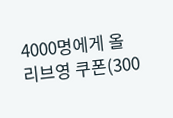4000명에게 올리브영 쿠폰(300